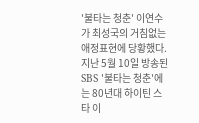'불타는 청춘' 이연수가 최성국의 거침없는 애정표현에 당황했다.
지난 5월 10일 방송된 SBS '불타는 청춘'에는 80년대 하이틴 스타 이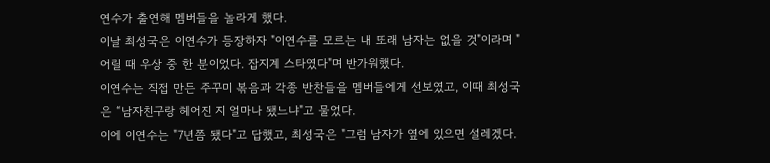연수가 출연해 멤버들을 놀라게 했다.
이날 최성국은 이연수가 등장하자 "이연수를 모르는 내 또래 남자는 없을 것"이라며 "어릴 때 우상 중 한 분이었다. 잡지계 스타였다"며 반가워했다.
이연수는 직접 만든 주꾸미 볶음과 각종 반찬들을 멤버들에게 선보였고, 이때 최성국은 “남자친구랑 헤어진 지 얼마나 됐느냐"고 물었다.
이에 이연수는 "7년쯤 됐다"고 답했고, 최성국은 "그럼 남자가 옆에 있으면 설레겠다.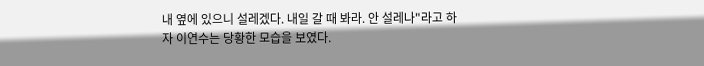내 옆에 있으니 설레겠다. 내일 갈 때 봐라. 안 설레나"라고 하자 이연수는 당황한 모습을 보였다.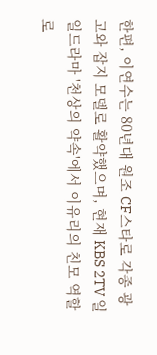한편, 이연수는 80년대 원조 CF스타로 각종 광고와 잡지 모델로 활약했으며, 현재 KBS 2TV 일일드라마 '천상의 약속'에서 이유리의 친모 역할로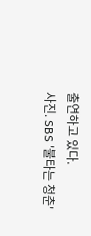출연하고 있다.
사진. SBS '불타는 청춘'